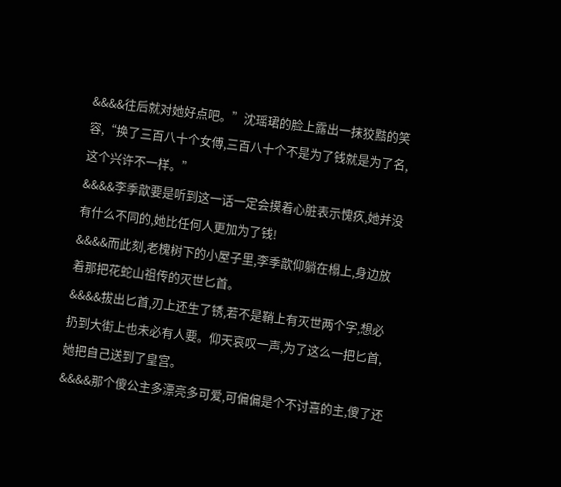&&&&往后就对她好点吧。”沈瑶珺的脸上露出一抹狡黠的笑容,“换了三百八十个女傅,三百八十个不是为了钱就是为了名,这个兴许不一样。”
&&&&李季歆要是听到这一话一定会摸着心脏表示愧疚,她并没有什么不同的,她比任何人更加为了钱!
&&&&而此刻,老槐树下的小屋子里,李季歆仰躺在榻上,身边放着那把花蛇山祖传的灭世匕首。
&&&&拔出匕首,刃上还生了锈,若不是鞘上有灭世两个字,想必扔到大街上也未必有人要。仰天哀叹一声,为了这么一把匕首,她把自己送到了皇宫。
&&&&那个傻公主多漂亮多可爱,可偏偏是个不讨喜的主,傻了还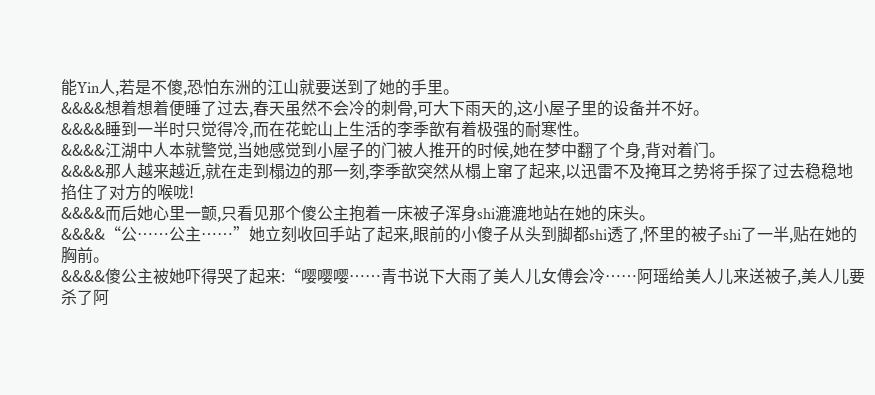能Yin人,若是不傻,恐怕东洲的江山就要送到了她的手里。
&&&&想着想着便睡了过去,春天虽然不会冷的刺骨,可大下雨天的,这小屋子里的设备并不好。
&&&&睡到一半时只觉得冷,而在花蛇山上生活的李季歆有着极强的耐寒性。
&&&&江湖中人本就警觉,当她感觉到小屋子的门被人推开的时候,她在梦中翻了个身,背对着门。
&&&&那人越来越近,就在走到榻边的那一刻,李季歆突然从榻上窜了起来,以迅雷不及掩耳之势将手探了过去稳稳地掐住了对方的喉咙!
&&&&而后她心里一颤,只看见那个傻公主抱着一床被子浑身shi漉漉地站在她的床头。
&&&&“公……公主……”她立刻收回手站了起来,眼前的小傻子从头到脚都shi透了,怀里的被子shi了一半,贴在她的胸前。
&&&&傻公主被她吓得哭了起来:“嘤嘤嘤……青书说下大雨了美人儿女傅会冷……阿瑶给美人儿来送被子,美人儿要杀了阿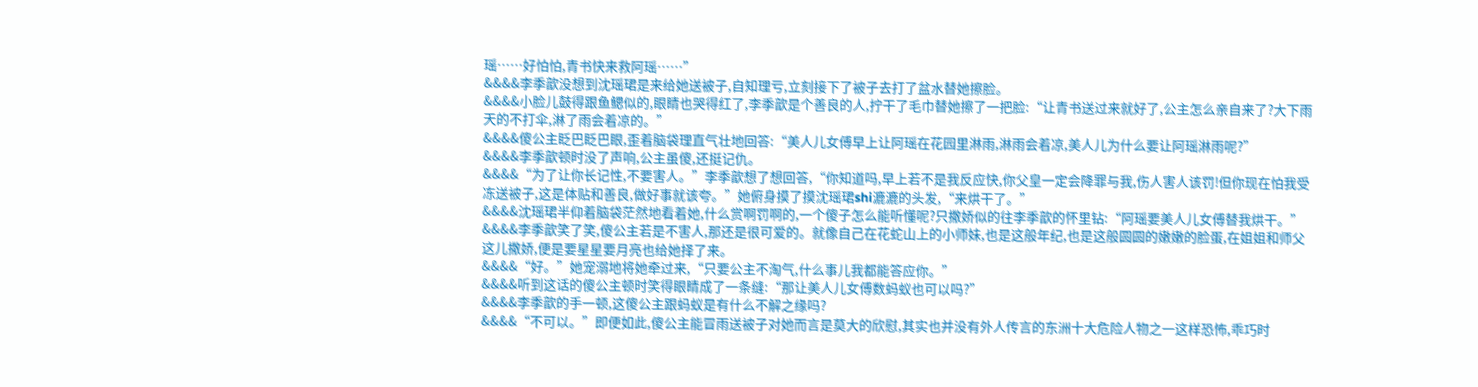瑶……好怕怕,青书快来救阿瑶……”
&&&&李季歆没想到沈瑶珺是来给她送被子,自知理亏,立刻接下了被子去打了盆水替她擦脸。
&&&&小脸儿鼓得跟鱼鳃似的,眼睛也哭得红了,李季歆是个善良的人,拧干了毛巾替她擦了一把脸:“让青书送过来就好了,公主怎么亲自来了?大下雨天的不打伞,淋了雨会着凉的。”
&&&&傻公主眨巴眨巴眼,歪着脑袋理直气壮地回答:“美人儿女傅早上让阿瑶在花园里淋雨,淋雨会着凉,美人儿为什么要让阿瑶淋雨呢?”
&&&&李季歆顿时没了声响,公主虽傻,还挺记仇。
&&&&“为了让你长记性,不要害人。”李季歆想了想回答,“你知道吗,早上若不是我反应快,你父皇一定会降罪与我,伤人害人该罚!但你现在怕我受冻送被子,这是体贴和善良,做好事就该夸。”她俯身摸了摸沈瑶珺shi漉漉的头发,“来烘干了。”
&&&&沈瑶珺半仰着脑袋茫然地看着她,什么赏啊罚啊的,一个傻子怎么能听懂呢?只撒娇似的往李季歆的怀里钻:“阿瑶要美人儿女傅替我烘干。”
&&&&李季歆笑了笑,傻公主若是不害人,那还是很可爱的。就像自己在花蛇山上的小师妹,也是这般年纪,也是这般圆圆的嫩嫩的脸蛋,在姐姐和师父这儿撒娇,便是要星星要月亮也给她择了来。
&&&&“好。”她宠溺地将她牵过来,“只要公主不淘气,什么事儿我都能答应你。”
&&&&听到这话的傻公主顿时笑得眼睛成了一条缝:“那让美人儿女傅数蚂蚁也可以吗?”
&&&&李季歆的手一顿,这傻公主跟蚂蚁是有什么不解之缘吗?
&&&&“不可以。”即便如此,傻公主能冒雨送被子对她而言是莫大的欣慰,其实也并没有外人传言的东洲十大危险人物之一这样恐怖,乖巧时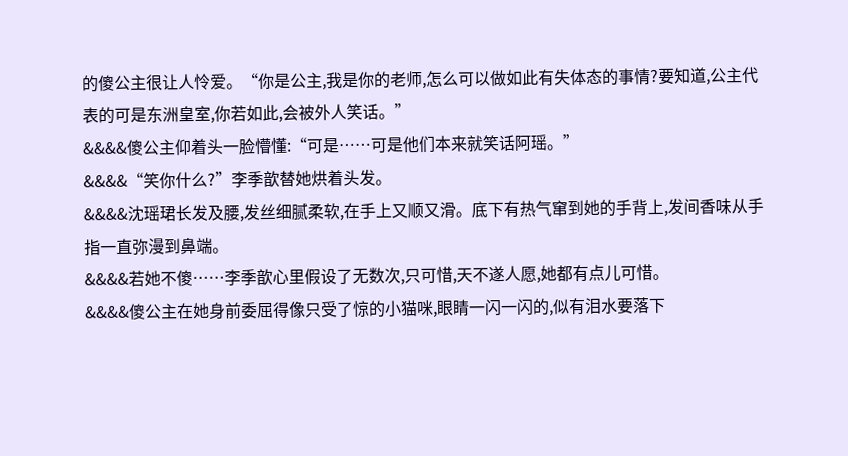的傻公主很让人怜爱。“你是公主,我是你的老师,怎么可以做如此有失体态的事情?要知道,公主代表的可是东洲皇室,你若如此,会被外人笑话。”
&&&&傻公主仰着头一脸懵懂:“可是……可是他们本来就笑话阿瑶。”
&&&&“笑你什么?”李季歆替她烘着头发。
&&&&沈瑶珺长发及腰,发丝细腻柔软,在手上又顺又滑。底下有热气窜到她的手背上,发间香味从手指一直弥漫到鼻端。
&&&&若她不傻……李季歆心里假设了无数次,只可惜,天不遂人愿,她都有点儿可惜。
&&&&傻公主在她身前委屈得像只受了惊的小猫咪,眼睛一闪一闪的,似有泪水要落下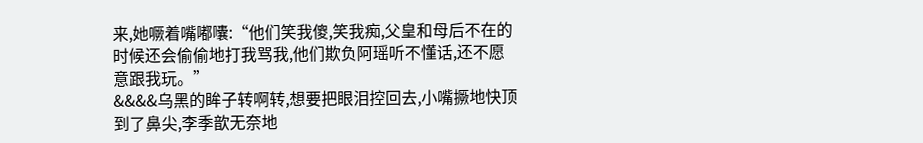来,她噘着嘴嘟囔:“他们笑我傻,笑我痴,父皇和母后不在的时候还会偷偷地打我骂我,他们欺负阿瑶听不懂话,还不愿意跟我玩。”
&&&&乌黑的眸子转啊转,想要把眼泪控回去,小嘴撅地快顶到了鼻尖,李季歆无奈地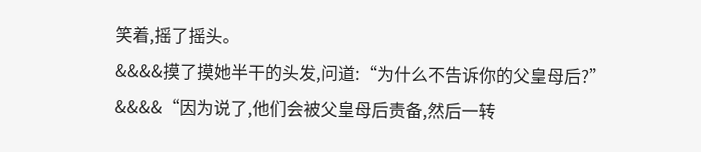笑着,摇了摇头。
&&&&摸了摸她半干的头发,问道:“为什么不告诉你的父皇母后?”
&&&&“因为说了,他们会被父皇母后责备,然后一转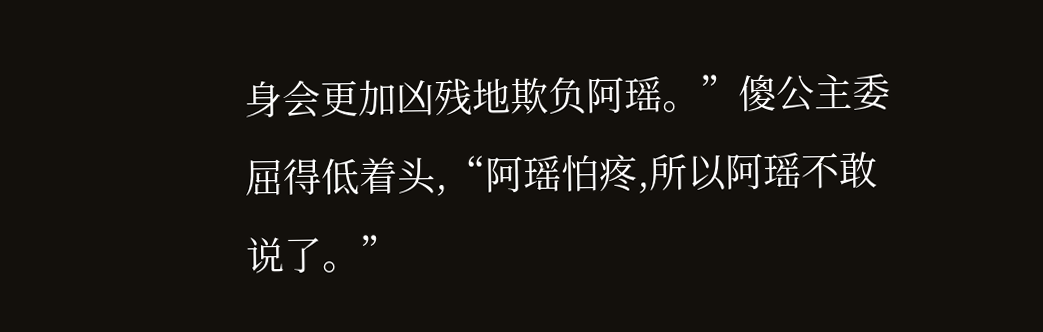身会更加凶残地欺负阿瑶。”傻公主委屈得低着头,“阿瑶怕疼,所以阿瑶不敢说了。”